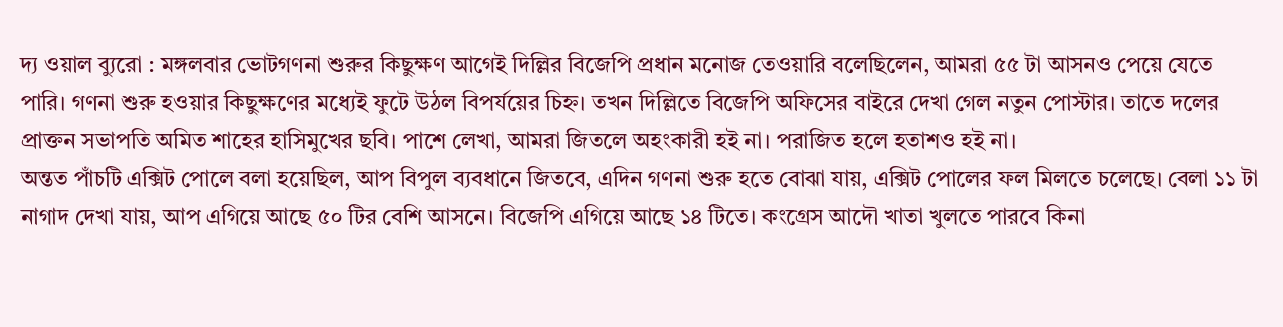দ্য ওয়াল ব্যুরো : মঙ্গলবার ভোটগণনা শুরুর কিছুক্ষণ আগেই দিল্লির বিজেপি প্রধান মনোজ তেওয়ারি বলেছিলেন, আমরা ৫৫ টা আসনও পেয়ে যেতে পারি। গণনা শুরু হওয়ার কিছুক্ষণের মধ্যেই ফুটে উঠল বিপর্যয়ের চিহ্ন। তখন দিল্লিতে বিজেপি অফিসের বাইরে দেখা গেল নতুন পোস্টার। তাতে দলের প্রাক্তন সভাপতি অমিত শাহের হাসিমুখের ছবি। পাশে লেখা, আমরা জিতলে অহংকারী হই না। পরাজিত হলে হতাশও হই না।
অন্তত পাঁচটি এক্সিট পোলে বলা হয়েছিল, আপ বিপুল ব্যবধানে জিতবে, এদিন গণনা শুরু হতে বোঝা যায়, এক্সিট পোলের ফল মিলতে চলেছে। বেলা ১১ টা নাগাদ দেখা যায়, আপ এগিয়ে আছে ৫০ টির বেশি আসনে। বিজেপি এগিয়ে আছে ১৪ টিতে। কংগ্রেস আদৌ খাতা খুলতে পারবে কিনা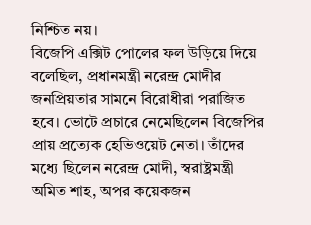নিশ্চিত নয়।
বিজেপি এক্সিট পোলের ফল উড়িয়ে দিয়ে বলেছিল, প্রধানমন্ত্রী নরেন্দ্র মোদীর জনপ্রিয়তার সামনে বিরোধীরা পরাজিত হবে। ভোটে প্রচারে নেমেছিলেন বিজেপির প্রায় প্রত্যেক হেভিওয়েট নেতা। তাঁদের মধ্যে ছিলেন নরেন্দ্র মোদী, স্বরাষ্ট্রমন্ত্রী অমিত শাহ, অপর কয়েকজন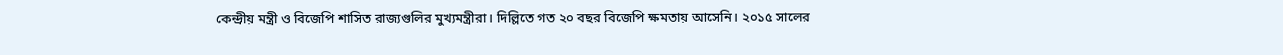কেন্দ্রীয় মন্ত্রী ও বিজেপি শাসিত রাজ্যগুলির মুখ্যমন্ত্রীরা। দিল্লিতে গত ২০ বছর বিজেপি ক্ষমতায় আসেনি। ২০১৫ সালের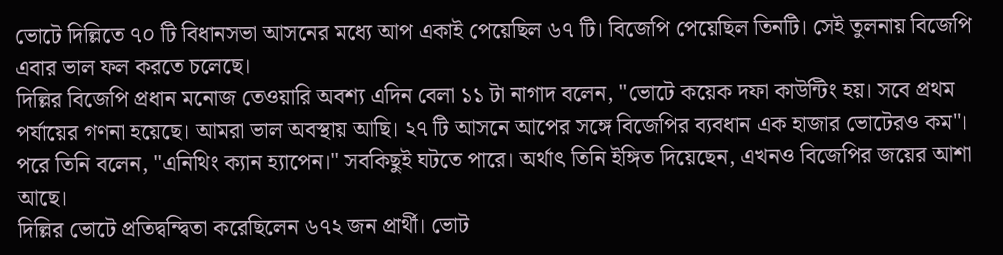ভোটে দিল্লিতে ৭০ টি বিধানসভা আসনের মধ্যে আপ একাই পেয়েছিল ৬৭ টি। বিজেপি পেয়েছিল তিনটি। সেই তুলনায় বিজেপি এবার ভাল ফল করতে চলেছে।
দিল্লির বিজেপি প্রধান মনোজ তেওয়ারি অবশ্য এদিন বেলা ১১ টা নাগাদ বলেন, "ভোটে কয়েক দফা কাউন্টিং হয়। সবে প্রথম পর্যায়ের গণনা হয়েছে। আমরা ভাল অবস্থায় আছি। ২৭ টি আসনে আপের সঙ্গে বিজেপির ব্যবধান এক হাজার ভোটেরও কম"। পরে তিনি বলেন, "এনিথিং ক্যান হ্যাপেন।" সবকিছুই ঘটতে পারে। অর্থাৎ তিনি ইঙ্গিত দিয়েছেন, এখনও বিজেপির জয়ের আশা আছে।
দিল্লির ভোটে প্রতিদ্বন্দ্বিতা করেছিলেন ৬৭২ জন প্রার্থী। ভোট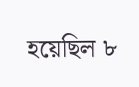হয়েছিল ৮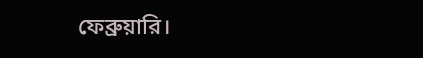ফেব্রুয়ারি।